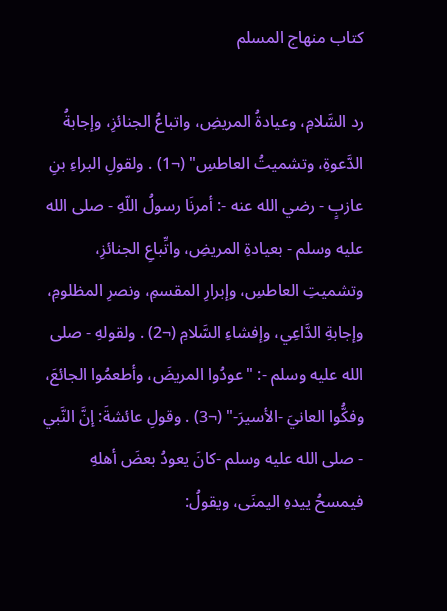كتاب منهاج المسلم

رد السَّلامِ، وعيادةُ المريضِ، واتباعُ الجنائزِ، وإجابةُ الدَّعوةِ، وتشميتُ العاطسِ" (¬1) . ولقولِ البراءِ بنِ عازبٍ - رضي الله عنه -: أمرنَا رسولُ اللّهِ - صلى الله عليه وسلم - بعيادةِ المريضِ، واتِّباعِ الجنائزِ، وتشميتِ العاطسِ، وإبرارِ المقسمِ، ونصرِ المظلومِ، وإجابةِ الدَّاعِي، وإفشاءِ السَّلامِ (¬2) . ولقولهِ - صلى الله عليه وسلم -: "عودُوا المريضَ، وأطعمُوا الجائعَ، وفكُّوا العانيَ -الأسيرَ-" (¬3) . وقولِ عائشةَ: إنَّ النَّبي - صلى الله عليه وسلم -كانَ يعودُ بعضَ أهلهِ فيمسحُ ييدهِ اليمنَى، ويقولُ: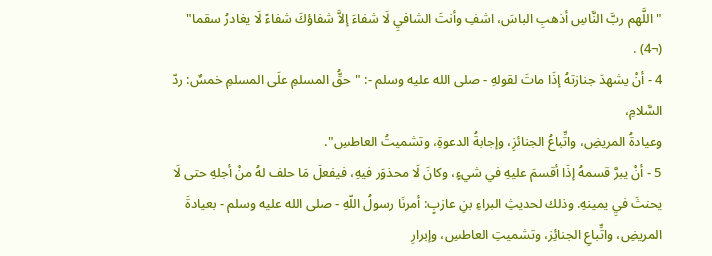"اللَّهم ربَّ النَّاسِ أذهبِ الباسَ، اشفِ وأنتَ الشافيِ لَا شفاءَ إلاَّ شفاؤكَ شفاءً لَا يغادرُ سقما" (¬4) .
4 - أنْ يشهدَ جنازتهُ إذَا ماتَ لقولهِ - صلى الله عليه وسلم -: "حقُّ المسلمِ علَى المسلمِ خمسٌ: ردّ السَّلامِ،
وعيادةُ المريضِ، واتِّباعُ الجنائزِ، وإجابةُ الدعوةِ، وتشميتُ العاطسِ".
5 - أنْ يبرَّ قسمهُ إذَا أقسمَ عليهِ في شيءٍ، وكانَ لَا محذوَر فيهِ، فيفعلَ مَا حلف لهُ منْ أجلهِ حتى لَا يحنثَ فيِ يمينهِ. وذلك لحديثِ البراءِ بنِ عازبٍ: أمرنَا رسولُ اللّهِ - صلى الله عليه وسلم - بعيادةَ المريضِ، واتِّباعِ الجنائِز، وتشميتِ العاطسِ، وإبرارِ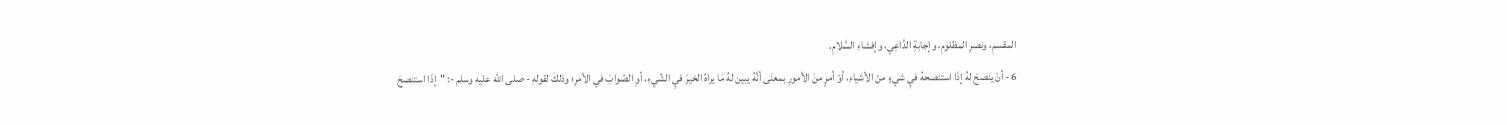المقسمِ، ونصرِ المظلومِ، وإجابةِ الدَّاعِي، وإفشاءِ السَّلامِ.
6 - أنْ ينصحَ لهُ إذَا استنصحهُ فيِ شيءٍ منْ الأشياءِ، أوْ أمرٍ منَ الأمورِ بمعنَى أنَّهُ يبين لهُ مَا يراهُ الخيرَ فيِ الشّيءِ، أوِ الصّوابَ في الأمرِ؛ وذلكَ لقولهِ - صلى الله عليه وسلم -: "إذَا استنصحَ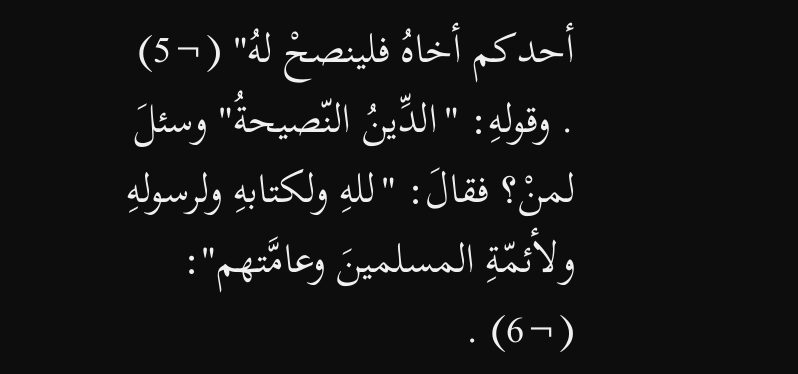أحدكم أخاهُ فلينصحْ لهُ" (¬5) . وقولهِ: "الدِّينُ النّصيحةُ" وسئلَ لمنْ؟ فقالَ: "للهِ ولكتابهِ ولرسولهِ ولأئمّةِ المسلمينَ وعامَّتهم": (¬6) .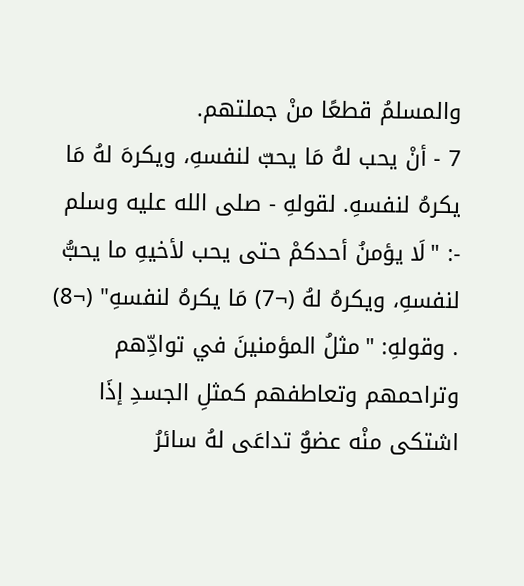والمسلمُ قطعًا منْ جملتهم.
7 - أنْ يحب لهُ مَا يحبّ لنفسهِ، ويكرهَ لهُ مَا يكرهُ لنفسهِ. لقولهِ - صلى الله عليه وسلم -: "لَا يؤمنُ أحدكمْ حتى يحب لأخيهِ ما يحبُّ لنفسهِ، ويكرهُ لهُ (¬7) مَا يكرهُ لنفسهِ" (¬8) . وقولهِ: "مثلُ المؤمنينَ في توادِّهم وتراحمهم وتعاطفهم كمثلِ الجسدِ إذَا اشتكى منْه عضوٌ تداعَى لهُ سائرُ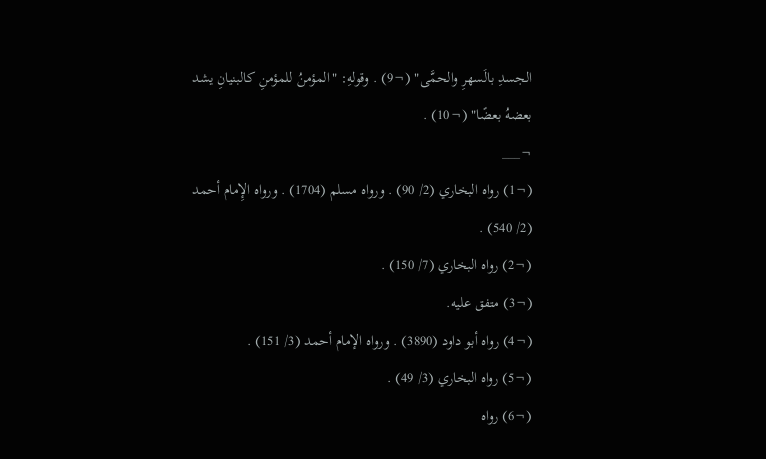الجسدِ بالَسهرِ والحمَّى" (¬9) . وقولهِ: "المؤمنُ للمؤمنِ كالبنيانِ يشد بعضهُ بعضًا" (¬10) .
¬___
(¬1) رواه البخاري (2/ 90) . ورواه مسلم (1704) . ورواه الإِمام أحمد (2/ 540) .
(¬2) رواه البخاري (7/ 150) .
(¬3) متفق عليه.
(¬4) رواه أبو داود (3890) . ورواه الإمام أحمد (3/ 151) .
(¬5) رواه البخاري (3/ 49) .
(¬6) رواه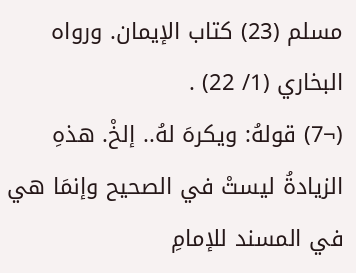مسلم (23) كتاب الإيمان. ورواه البخاري (1/ 22) .
(¬7) قولهُ: ويكرهَ لهُ.. إلخْ. هذهِ الزيادةُ ليستْ في الصحيح وإنمَا هي في المسند للإمامِ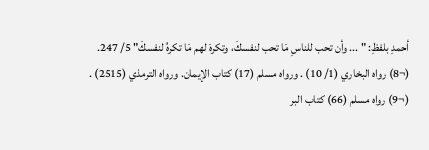أحمدِ بلفظِ: " ... وأن تحب للناسِ مَا تحب لنفسكَ، وتكرهَ لهم مَا تكرهُ لنفسكَ" 5/ 247.
(¬8) رواه البخاري (1/ 10) . ورواه مسلم (17) كتاب الإيمان. ورواه الترمذي (2515) .
(¬9) رواه مسلم (66) كتاب البر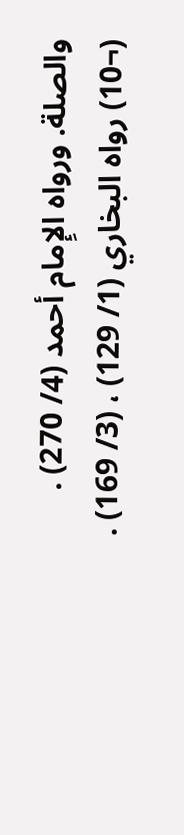والصلة. ورواه الإِمام أحمد (4/ 270) .
(¬10) رواه البخاري (1/ 129) ، (3/ 169) .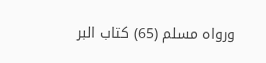ورواه مسلم (65) كتاب البر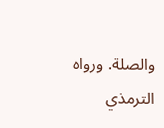والصلة. ورواه الترمذي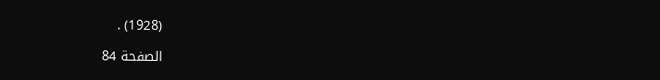(1928) .

الصفحة 84